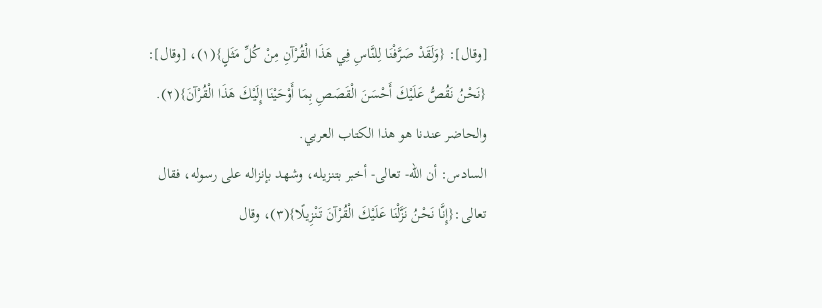[وقال]: {وَلَقَدْ صَرَّفْنَا لِلنَّاسِ فِي هَذَا الْقُرْآنِ مِنْ كُلِّ مَثَلٍ}(١)، [وقال]: {نَحْنُ نَقُصُّ عَلَيْكَ أَحْسَنَ الْقَصَصِ بِمَا أَوْحَيْنَا إِلَيْكَ هَذَا الْقُرْآنَ}(٢). والحاضر عندنا هو هذا الكتاب العربي.
السادس: أن الله- تعالى- أخبر بتنزيله، وشهد بإنزاله على رسوله، فقال تعالى:{إِنَّا نَحْنُ نَزَّلْنَا عَلَيْكَ الْقُرْآنَ تَنْزِيلًا}(٣)، وقال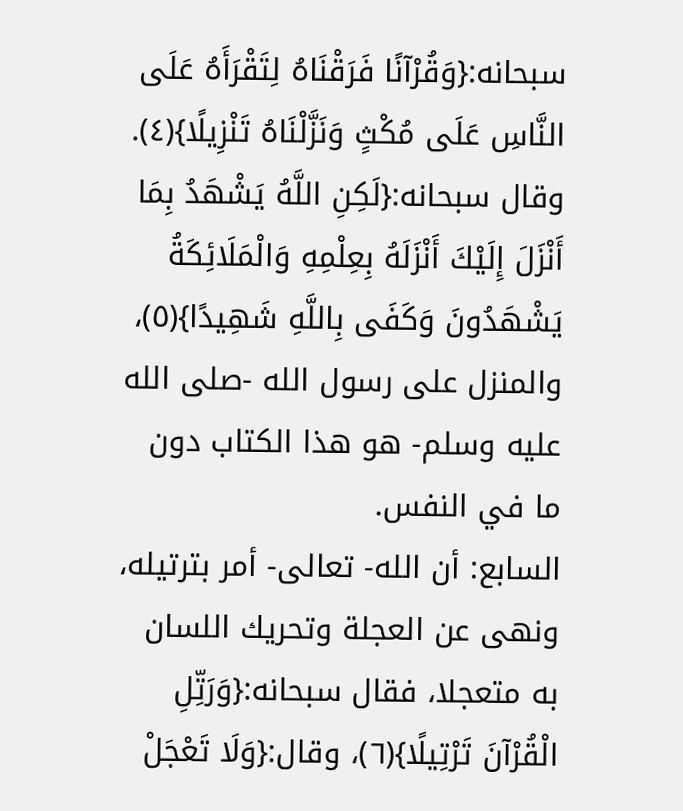سبحانه:{وَقُرْآنًا فَرَقْنَاهُ لِتَقْرَأَهُ عَلَى النَّاسِ عَلَى مُكْثٍ وَنَزَّلْنَاهُ تَنْزِيلًا}(٤).
وقال سبحانه:{لَكِنِ اللَّهُ يَشْهَدُ بِمَا أَنْزَلَ إِلَيْكَ أَنْزَلَهُ بِعِلْمِهِ وَالْمَلَائِكَةُ يَشْهَدُونَ وَكَفَى بِاللَّهِ شَهِيدًا}(٥)، والمنزل على رسول الله -صلى الله عليه وسلم- هو هذا الكتاب دون ما في النفس.
السابع: أن الله- تعالى- أمر بترتيله، ونهى عن العجلة وتحريك اللسان به متعجلا، فقال سبحانه:{وَرَتِّلِ الْقُرْآنَ تَرْتِيلًا}(٦)، وقال:{وَلَا تَعْجَلْ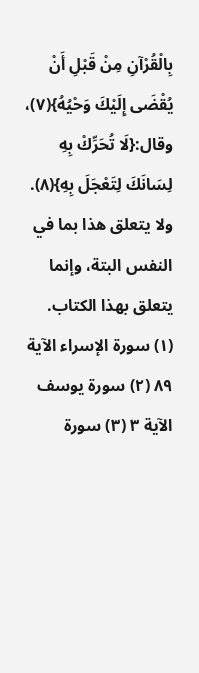بِالْقُرْآنِ مِنْ قَبْلِ أَنْ يُقْضَى إِلَيْكَ وَحْيُهُ}(٧)، وقال:{لَا تُحَرِّكْ بِهِ لِسَانَكَ لِتَعْجَلَ بِهِ}(٨). ولا يتعلق هذا بما في النفس البتة، وإنما يتعلق بهذا الكتاب.
(١) سورة الإسراء الآية ٨٩ (٢) سورة يوسف الآية ٣ (٣) سورة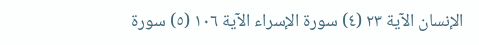الإنسان الآية ٢٣ (٤) سورة الإسراء الآية ١٠٦ (٥) سورة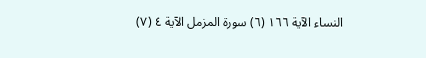النساء الآية ١٦٦ (٦) سورة المزمل الآية ٤ (٧)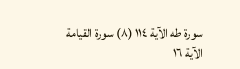سورة طه الآية ١١٤ (٨) سورة القيامة الآية ١٦